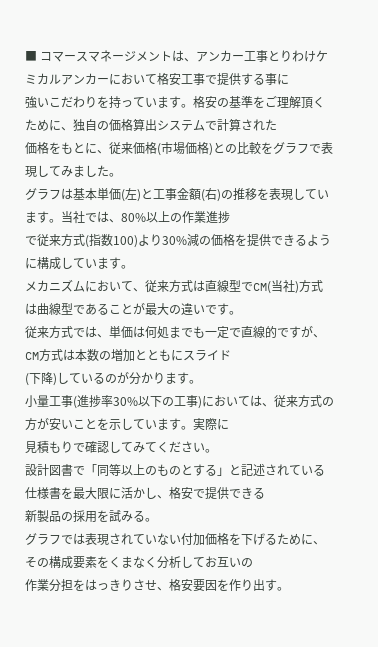■ コマースマネージメントは、アンカー工事とりわけケミカルアンカーにおいて格安工事で提供する事に
強いこだわりを持っています。格安の基準をご理解頂くために、独自の価格算出システムで計算された
価格をもとに、従来価格(市場価格)との比較をグラフで表現してみました。
グラフは基本単価(左)と工事金額(右)の推移を表現しています。当社では、80%以上の作業進捗
で従来方式(指数100)より30%減の価格を提供できるように構成しています。
メカニズムにおいて、従来方式は直線型でCM(当社)方式は曲線型であることが最大の違いです。
従来方式では、単価は何処までも一定で直線的ですが、CM方式は本数の増加とともにスライド
(下降)しているのが分かります。
小量工事(進捗率30%以下の工事)においては、従来方式の方が安いことを示しています。実際に
見積もりで確認してみてください。
設計図書で「同等以上のものとする」と記述されている仕様書を最大限に活かし、格安で提供できる
新製品の採用を試みる。
グラフでは表現されていない付加価格を下げるために、その構成要素をくまなく分析してお互いの
作業分担をはっきりさせ、格安要因を作り出す。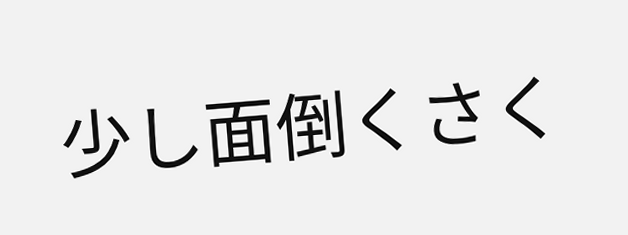少し面倒くさく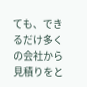ても、できるだけ多くの会社から見積りをと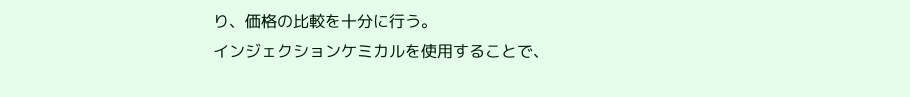り、価格の比較を十分に行う。
インジェクションケミカルを使用することで、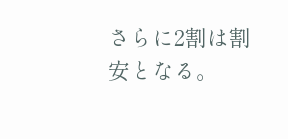さらに2割は割安となる。